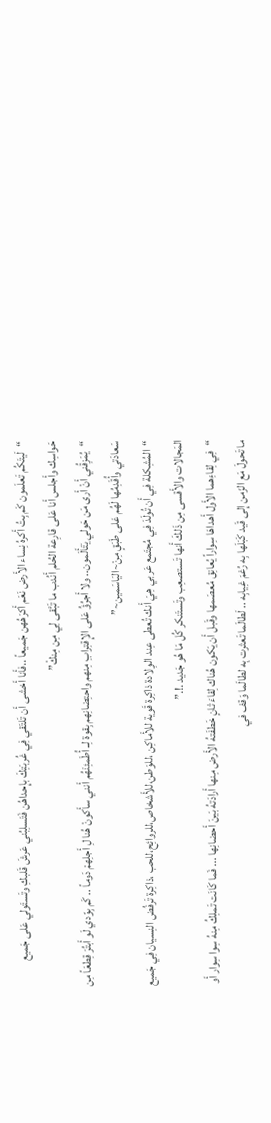“لَيتَكُم تَعلَمون كَم بِتُ أَكرهُ نِساء الأَرض نَعَم أَكرَهُهن جَميعاً ..فأَنا أَخشى أَن تَلتَقي فِي غُربَتِكَ بإِحداهُن فَتَسلِبُني عَرشَ قَلبكِ وتَستَولي عَلى جَميع حَواسِك وأَجلس أَنا عَلى قارِعة الحُلم أَنُدب ما تَبَّقى لِي مِن مِنكْ”
“يُمَزِقُني أَنْ أَرى مَن حَولي يَتَأَلَمون.. ولا أَجرُؤُ عَلى الإِقتِرابِ مِنهم واحتِضانِهم بِقوة لِــ أُطَمئِنَهُم أَنني سأَكونْ هُنا لِ أَجلِهمْ دَوماً .. كَم بِوّدي لَو أَبتُرَ قِطعَاً مِن سَعادَتي وأُقَدِمُها لَهُم عَلى طَبَقٍ مِنْ~اليَاسَمين~”
“المُشِكلة فِي أَن تُولَدَ فِي مُجتَمع عَربي هِيَ أَنك تُعطى عِند الوِلادة ذاكِرة قَوية للأَماكِن ،للوَطن،للأَشخاص،للروائِح،للحب ،ذاكِرة تَرفُض النِسيان فِي جَميع المَجالات والأَقسى مِن ذَلكَ أَنها تَستصعِب وتَستَنكر كُل مَا هُو جَديد .!.”
“فِي لِقاءِهما الأَول أَهداهَا سِواراً يُعانِق مُعصَمها وقَبل أَن يَكون هُناك لِقاءَ ثانٍ خَطفَتهُ الأَرض مِنها أَرادَتهُ بَينَ أَحضانِها ... فَما كَانَت تَملِكُ مِنهُ سِوا سِوار أَو ما تَحولَ مَع الزَمن إِلى قَيد كَبَلَها بِه رُغمَ غِيابِه .. لَطالَما تَعثرت بِه لطالَما وَقف في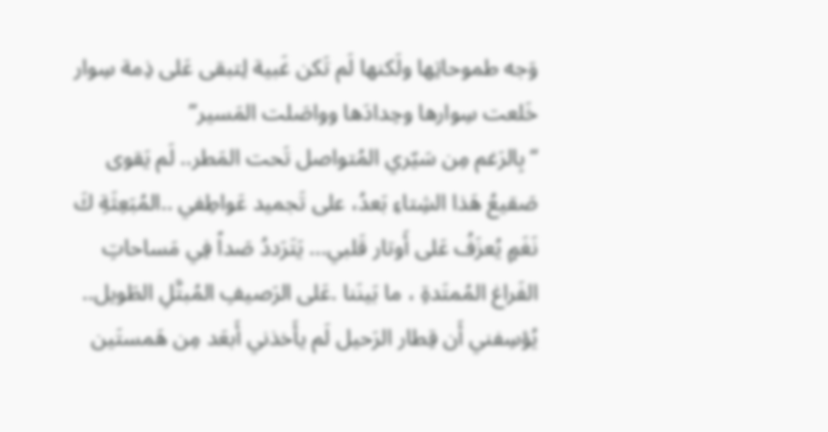وَجه طموحاتِها ولَكنها لَم تَكن غَبية لِتبقى عَلى ذِمة سِوار خَلعت سِوارها وحِدادَها وواصَلت المَسير”
“بِالرَغم مِن سَيّري المُتواصل تَحت المَطر.. لَم يَقوى صَقيعُ هَذا الشِتاءِ بَعدُ، على تَجميد عَواطِفي ..المُبَعِثَةِ كَ نَغَمٍ يُعزَفُ عَلى أَوتار قَلبي... يَتَرَددُ صَداً فِي مَساحاتِ الفَراغ المُمتَدةِ ، ما بَينَنا .عَلى الرَصيفِ المُبتَّلِ الطَويل.. يُؤسِفني أَن قِطار الرَحيل لَم يأَخذني أَبعَد مِن هَمستَين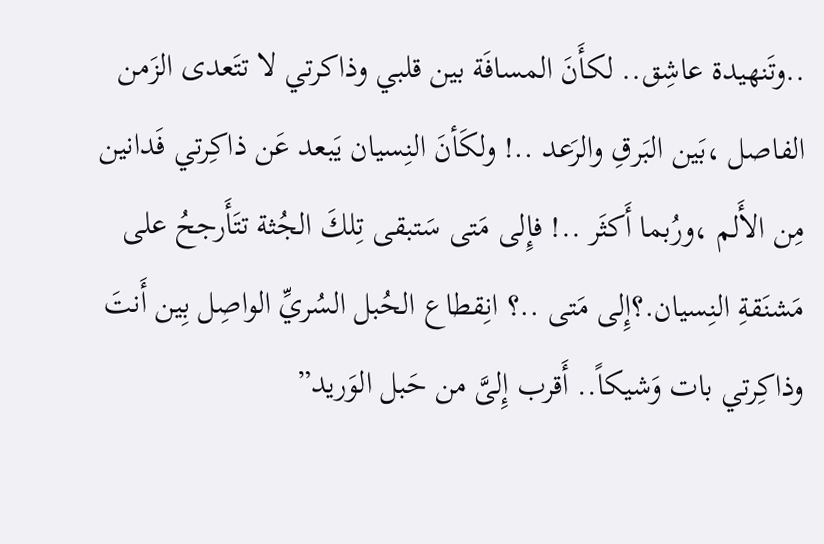..وتَنهيدة عاشِق.. لكأَنَ المسافَة بين قلبي وذاكرتي لا تتَعدى الزَمن الفاصل ،بَين البَرقِ والرَعد ..! ولكَأنَ النِسيان يَبعد عَن ذاكِرتي فَدانين مِن الأَلم ،ورُبما أَكثَر ..! فإِلى مَتى سَتبقى تِلكَ الجُثة تتَأَرجحُ على مَشنَقةِ النِسيان.؟إِلى مَتى ..؟ انِقطاع الحُبل السُريِّ الواصِل بِين أَنتَ وذاكِرتي بات وَشيكاً.. أَقرب إِلىَّ من حَبل الوَريد”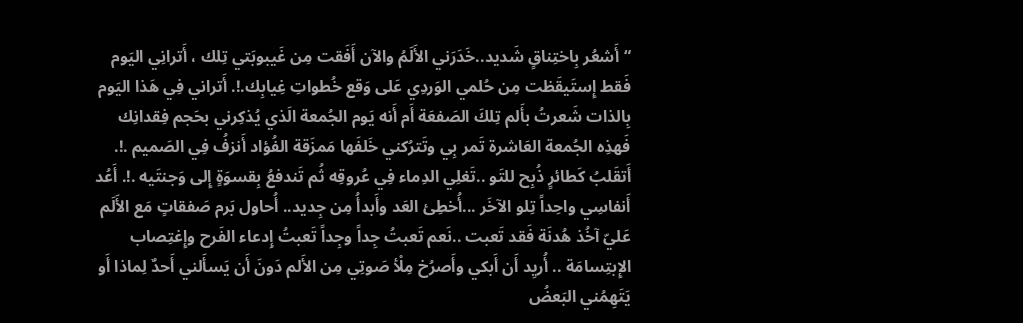“أَشعُر بِاختِناقٍ شَديد..خَدَرَني الأَلَمُ والآن أَفَقت مِن غَيبوبَتي تِلك ، أَترانِي اليَوم فَقط إِستَيقَظت مِن حُلمي الوَردِي عَلى وَقع خُطواتِ غِيابِك.!. أَتراني فِي هَذا اليَوم بِالذات شَعرتُ بأَلم تِلكَ الصَفعَة أَم أَنه يَوم الجُمعة الَذي يُذكِرني بحَجم فِقدانِك فَهذِه الجُمعة العَاشرة تَمر بِي وتَترُكني خَلفَها مَمزَقة الفُؤاد أَنزفُ فِي الصَميم .!. أَتقَلبُ كَطائرٍ ذُبِح للتَو ..تَغلِي الدِماء فِي عُروقِه ثُم تَندفعُ بِقسوَةٍ إِلى وَجنتَيه .!. أَعُد أَنفاسِي واحِداً تِلو الآخَر ...أُخطِئ العَد وأَبدأُ مِن جِديد.. أُحاول بَرم صَفقاتٍ مَع الأَلَم عَليّ آخُذ هُدنَة فَقد تَعبت ..نَعم تَعبتُ جِداً وجِداً تَعبتُ إِدعاء الفَرح وإِغتِصاب الإِبتِسامَة .. أُريِد أَن أَبكي وأَصرُخ مِلْأ صَوتِي مِن الأَلم دَونَ أَن يَسأَلني أَحدٌ لِماذا أَو يَتَهِمُني البَعضُ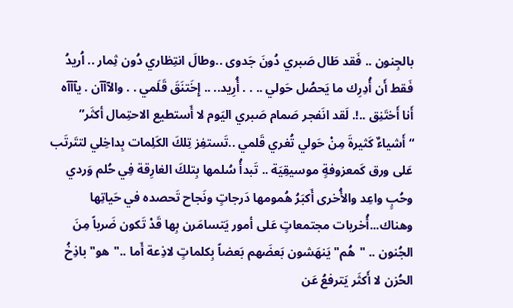بالجِنون .. فَقد طَال صَبري دُونَ جَدوى ..وطالَ انتِظاري دُون ثِمار .. اُريدُ فَقط أَن أُدِرِك ما يَحصُل حَولي .. . . أُرِيد.. .. إِخَتنَقَ قَلَمي . . والآآآن . يآآآه أَنا أَختَنِق ..!. لَقد انَفجر صَمام صَبري اليَوم لا أَستطيع الاحتِمال أكثَر”
“أَشياءٌ كَثيرةَ مِنْ حَولي تُغري قَلمي ..تَستفِز تِلكَ الكَلِمات بِداخِلي لتتَرتَب عَلى ورق كَمعزوفةٍ موسيقِيَة .. تَبدأُ سُلمها بِتلكَ الغارِقة فِي حُلم وَردي وحُبٍ واعِد والأُخرى أَكبَرُ هُمومها دَرجاتٍ ونَجاح تَحصده في حَياتِها وهناك...أُخريات مجتمعاتٍ عَلى أمور يَتسامَرن بِها قَدْ تَكون ضَرباً مِنَ الجُنون .. "هُم" يَنهَشون بَعضَهم بَعضاً بِكلماتٍ لاذِعة أَما .."هو"باذِخُ الحُزن لا أَكثَر يَترفعُ عَن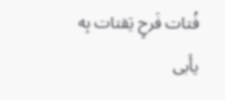فُتات فَرحٍ يَقتات بِه يأَبى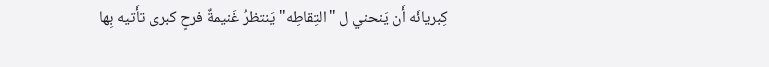كِبريائَه أَن يَنحني ل "التِقاطِه" يَنتظرُ غَنيمةٌ فرحٍ كبرى تأَتيه بِها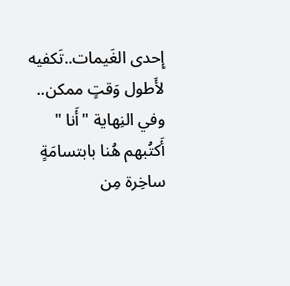إِحدى الغَيمات..تَكفيه لأَطول وَقتٍ ممكن.. وفي النِهاية "أَنا " أَكتُبهم هُنا بابتسامَةٍ ساخِرة مِن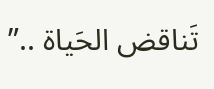تَناقض الحَياة ..”